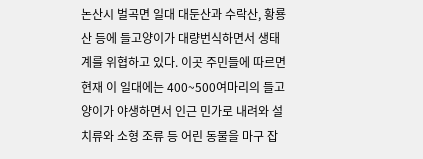논산시 벌곡면 일대 대둔산과 수락산, 황룡산 등에 들고양이가 대량번식하면서 생태계를 위협하고 있다. 이곳 주민들에 따르면 현재 이 일대에는 400~500여마리의 들고양이가 야생하면서 인근 민가로 내려와 설치류와 소형 조류 등 어린 동물을 마구 잡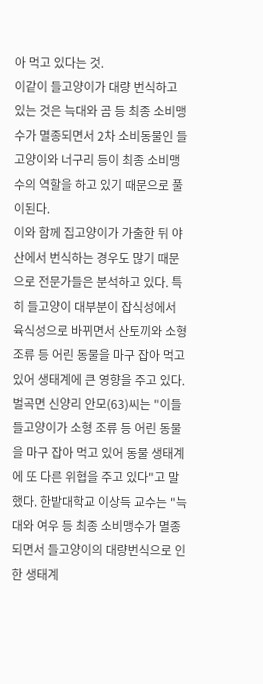아 먹고 있다는 것.
이같이 들고양이가 대량 번식하고 있는 것은 늑대와 곰 등 최종 소비맹수가 멸종되면서 2차 소비동물인 들고양이와 너구리 등이 최종 소비맹수의 역할을 하고 있기 때문으로 풀이된다.
이와 함께 집고양이가 가출한 뒤 야산에서 번식하는 경우도 많기 때문으로 전문가들은 분석하고 있다. 특히 들고양이 대부분이 잡식성에서 육식성으로 바뀌면서 산토끼와 소형 조류 등 어린 동물을 마구 잡아 먹고 있어 생태계에 큰 영향을 주고 있다.
벌곡면 신양리 안모(63)씨는 "이들 들고양이가 소형 조류 등 어린 동물을 마구 잡아 먹고 있어 동물 생태계에 또 다른 위협을 주고 있다"고 말했다. 한밭대학교 이상득 교수는 "늑대와 여우 등 최종 소비맹수가 멸종되면서 들고양이의 대량번식으로 인한 생태계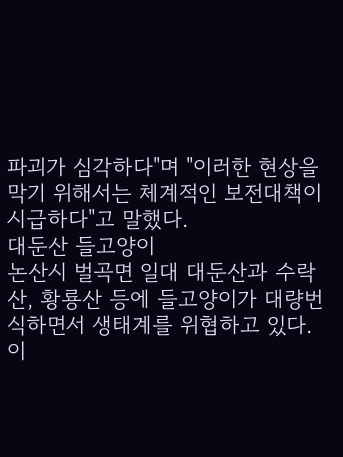파괴가 심각하다"며 "이러한 현상을 막기 위해서는 체계적인 보전대책이 시급하다"고 말했다.
대둔산 들고양이
논산시 벌곡면 일대 대둔산과 수락산, 황룡산 등에 들고양이가 대량번식하면서 생태계를 위협하고 있다. 이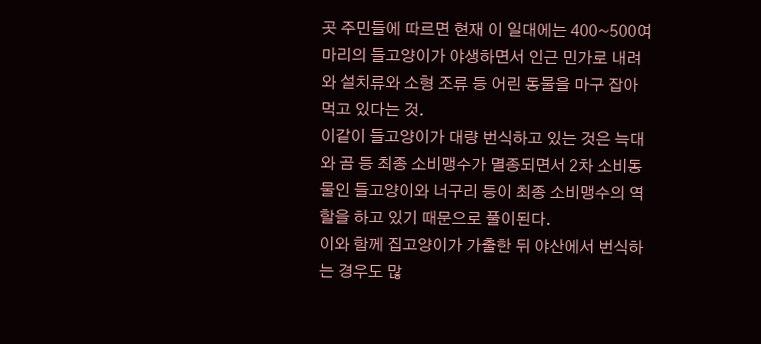곳 주민들에 따르면 현재 이 일대에는 400~500여마리의 들고양이가 야생하면서 인근 민가로 내려와 설치류와 소형 조류 등 어린 동물을 마구 잡아 먹고 있다는 것.
이같이 들고양이가 대량 번식하고 있는 것은 늑대와 곰 등 최종 소비맹수가 멸종되면서 2차 소비동물인 들고양이와 너구리 등이 최종 소비맹수의 역할을 하고 있기 때문으로 풀이된다.
이와 함께 집고양이가 가출한 뒤 야산에서 번식하는 경우도 많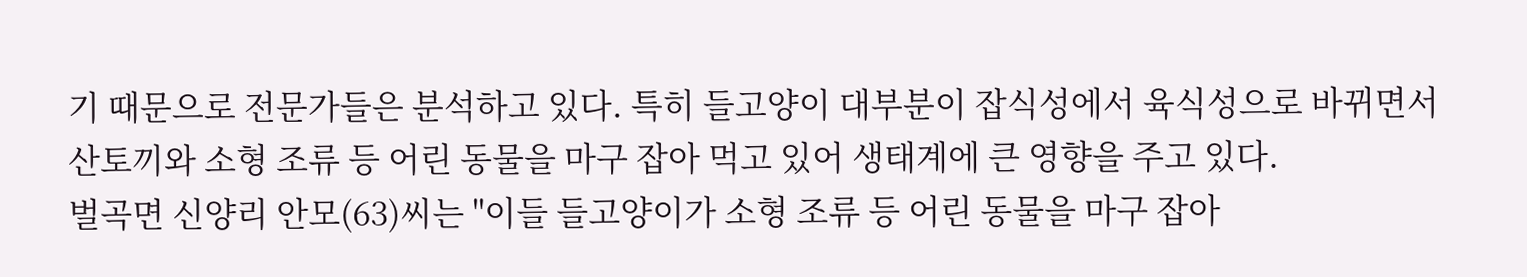기 때문으로 전문가들은 분석하고 있다. 특히 들고양이 대부분이 잡식성에서 육식성으로 바뀌면서 산토끼와 소형 조류 등 어린 동물을 마구 잡아 먹고 있어 생태계에 큰 영향을 주고 있다.
벌곡면 신양리 안모(63)씨는 "이들 들고양이가 소형 조류 등 어린 동물을 마구 잡아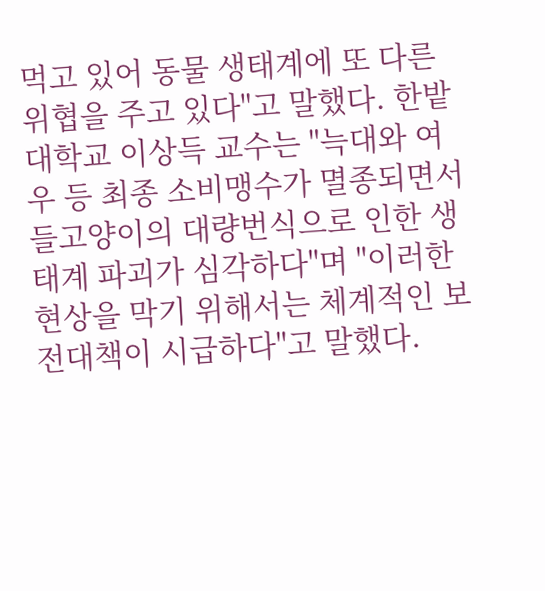먹고 있어 동물 생태계에 또 다른 위협을 주고 있다"고 말했다. 한밭대학교 이상득 교수는 "늑대와 여우 등 최종 소비맹수가 멸종되면서 들고양이의 대량번식으로 인한 생태계 파괴가 심각하다"며 "이러한 현상을 막기 위해서는 체계적인 보전대책이 시급하다"고 말했다.